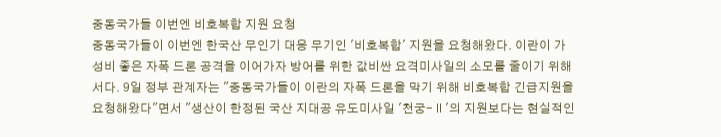중동국가들 이번엔 비호복합 지원 요청
중동국가들이 이번엔 한국산 무인기 대응 무기인 '비호복합' 지원을 요청해왔다. 이란이 가성비 좋은 자폭 드론 공격을 이어가자 방어를 위한 값비싼 요격미사일의 소모를 줄이기 위해서다. 9일 정부 관계자는 "중동국가들이 이란의 자폭 드론을 막기 위해 비호복합 긴급지원을 요청해왔다"면서 "생산이 한정된 국산 지대공 유도미사일 '천궁-Ⅱ'의 지원보다는 현실적인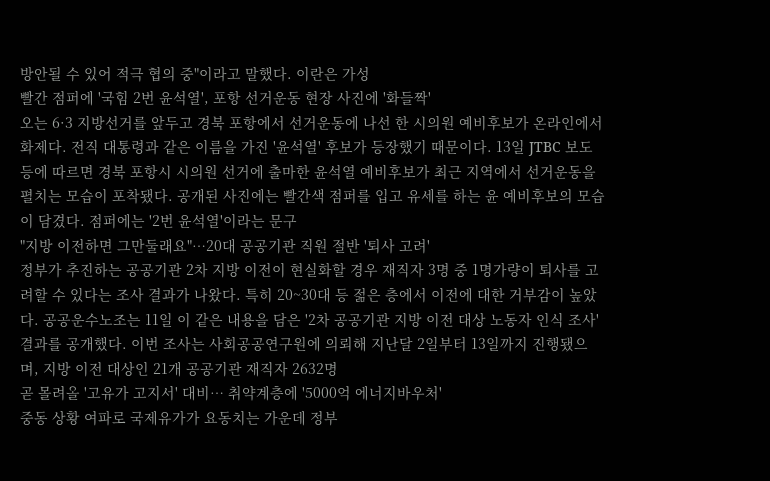방안될 수 있어 적극 협의 중"이라고 말했다. 이란은 가성
빨간 점퍼에 '국힘 2번 윤석열', 포항 선거운동 현장 사진에 '화들짝'
오는 6·3 지방선거를 앞두고 경북 포항에서 선거운동에 나선 한 시의원 예비후보가 온라인에서 화제다. 전직 대통령과 같은 이름을 가진 '윤석열' 후보가 등장했기 때문이다. 13일 JTBC 보도 등에 따르면 경북 포항시 시의원 선거에 출마한 윤석열 예비후보가 최근 지역에서 선거운동을 펼치는 모습이 포착됐다. 공개된 사진에는 빨간색 점퍼를 입고 유세를 하는 윤 예비후보의 모습이 담겼다. 점퍼에는 '2번 윤석열'이라는 문구
"지방 이전하면 그만둘래요"…20대 공공기관 직원 절반 '퇴사 고려'
정부가 추진하는 공공기관 2차 지방 이전이 현실화할 경우 재직자 3명 중 1명가량이 퇴사를 고려할 수 있다는 조사 결과가 나왔다. 특히 20~30대 등 젊은 층에서 이전에 대한 거부감이 높았다. 공공운수노조는 11일 이 같은 내용을 담은 '2차 공공기관 지방 이전 대상 노동자 인식 조사' 결과를 공개했다. 이번 조사는 사회공공연구원에 의뢰해 지난달 2일부터 13일까지 진행됐으며, 지방 이전 대상인 21개 공공기관 재직자 2632명
곧 몰려올 '고유가 고지서' 대비… 취약계층에 '5000억 에너지바우처'
중동 상황 여파로 국제유가가 요동치는 가운데 정부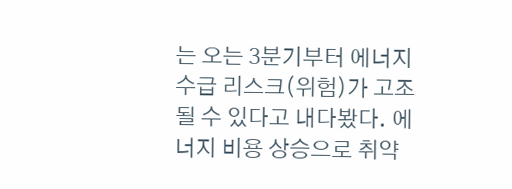는 오는 3분기부터 에너지 수급 리스크(위험)가 고조될 수 있다고 내다봤다. 에너지 비용 상승으로 취약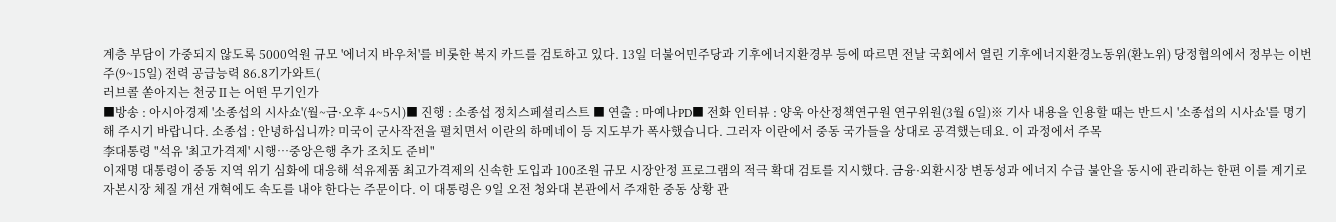계층 부담이 가중되지 않도록 5000억원 규모 '에너지 바우처'를 비롯한 복지 카드를 검토하고 있다. 13일 더불어민주당과 기후에너지환경부 등에 따르면 전날 국회에서 열린 기후에너지환경노동위(환노위) 당정협의에서 정부는 이번 주(9~15일) 전력 공급능력 86.8기가와트(
러브콜 쏟아지는 천궁Ⅱ는 어떤 무기인가
■방송 : 아시아경제 '소종섭의 시사쇼'(월~금·오후 4~5시)■ 진행 : 소종섭 정치스페셜리스트 ■ 연출 : 마예나PD■ 전화 인터뷰 : 양욱 아산정책연구원 연구위원(3월 6일)※ 기사 내용을 인용할 때는 반드시 '소종섭의 시사쇼'를 명기해 주시기 바랍니다. 소종섭 : 안녕하십니까? 미국이 군사작전을 펼치면서 이란의 하메네이 등 지도부가 폭사했습니다. 그러자 이란에서 중동 국가들을 상대로 공격했는데요. 이 과정에서 주목
李대통령 "석유 '최고가격제' 시행…중앙은행 추가 조치도 준비"
이재명 대통령이 중동 지역 위기 심화에 대응해 석유제품 최고가격제의 신속한 도입과 100조원 규모 시장안정 프로그램의 적극 확대 검토를 지시했다. 금융·외환시장 변동성과 에너지 수급 불안을 동시에 관리하는 한편 이를 계기로 자본시장 체질 개선 개혁에도 속도를 내야 한다는 주문이다. 이 대통령은 9일 오전 청와대 본관에서 주재한 중동 상황 관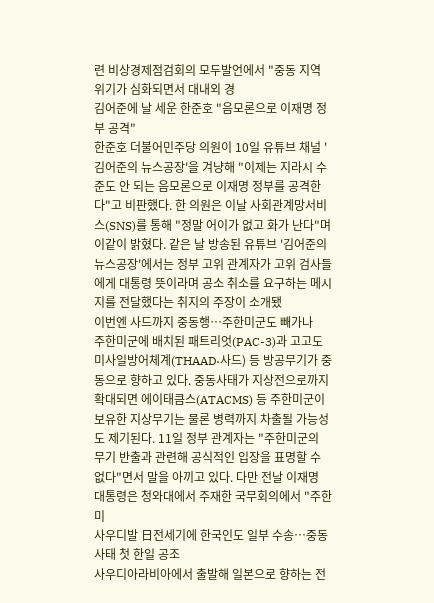련 비상경제점검회의 모두발언에서 "중동 지역 위기가 심화되면서 대내외 경
김어준에 날 세운 한준호 "음모론으로 이재명 정부 공격"
한준호 더불어민주당 의원이 10일 유튜브 채널 '김어준의 뉴스공장'을 겨냥해 "이제는 지라시 수준도 안 되는 음모론으로 이재명 정부를 공격한다"고 비판했다. 한 의원은 이날 사회관계망서비스(SNS)를 통해 "정말 어이가 없고 화가 난다"며 이같이 밝혔다. 같은 날 방송된 유튜브 '김어준의 뉴스공장'에서는 정부 고위 관계자가 고위 검사들에게 대통령 뜻이라며 공소 취소를 요구하는 메시지를 전달했다는 취지의 주장이 소개됐
이번엔 사드까지 중동행…주한미군도 빼가나
주한미군에 배치된 패트리엇(PAC-3)과 고고도미사일방어체계(THAAD·사드) 등 방공무기가 중동으로 향하고 있다. 중동사태가 지상전으로까지 확대되면 에이태큼스(ATACMS) 등 주한미군이 보유한 지상무기는 물론 병력까지 차출될 가능성도 제기된다. 11일 정부 관계자는 "주한미군의 무기 반출과 관련해 공식적인 입장을 표명할 수 없다"면서 말을 아끼고 있다. 다만 전날 이재명 대통령은 청와대에서 주재한 국무회의에서 "주한미
사우디발 日전세기에 한국인도 일부 수송…중동사태 첫 한일 공조
사우디아라비아에서 출발해 일본으로 향하는 전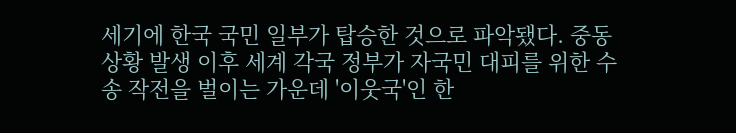세기에 한국 국민 일부가 탑승한 것으로 파악됐다. 중동 상황 발생 이후 세계 각국 정부가 자국민 대피를 위한 수송 작전을 벌이는 가운데 '이웃국'인 한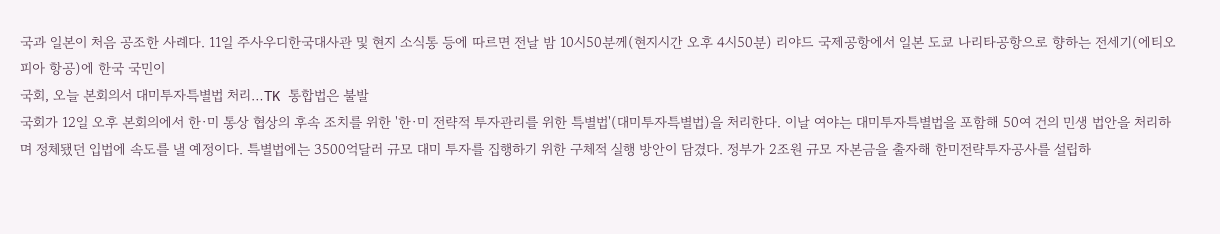국과 일본이 처음 공조한 사례다. 11일 주사우디한국대사관 및 현지 소식통 등에 따르면 전날 밤 10시50분께(현지시간 오후 4시50분) 리야드 국제공항에서 일본 도쿄 나리타공항으로 향하는 전세기(에티오피아 항공)에 한국 국민이
국회, 오늘 본회의서 대미투자특별법 처리…TK 통합법은 불발
국회가 12일 오후 본회의에서 한·미 통상 협상의 후속 조치를 위한 '한·미 전략적 투자관리를 위한 특별법'(대미투자특별법)을 처리한다. 이날 여야는 대미투자특별법을 포함해 50여 건의 민생 법안을 처리하며 정체됐던 입법에 속도를 낼 예정이다. 특별법에는 3500억달러 규모 대미 투자를 집행하기 위한 구체적 실행 방안이 담겼다. 정부가 2조원 규모 자본금을 출자해 한미전략투자공사를 설립하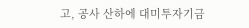고, 공사 산하에 대미투자기금